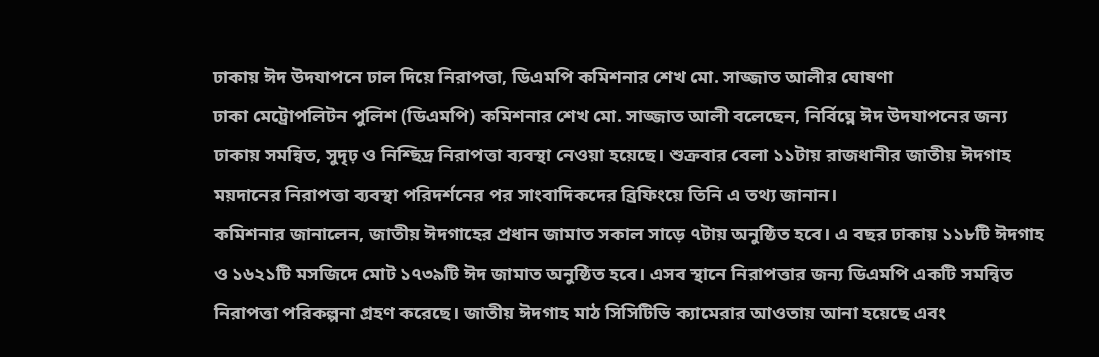ঢাকায় ঈদ উদযাপনে ঢাল দিয়ে নিরাপত্তা, ডিএমপি কমিশনার শেখ মো. সাজ্জাত আলীর ঘোষণা
ঢাকা মেট্রোপলিটন পুলিশ (ডিএমপি) কমিশনার শেখ মো. সাজ্জাত আলী বলেছেন, নির্বিঘ্নে ঈদ উদযাপনের জন্য ঢাকায় সমন্বিত, সুদৃঢ় ও নিশ্ছিদ্র নিরাপত্তা ব্যবস্থা নেওয়া হয়েছে। শুক্রবার বেলা ১১টায় রাজধানীর জাতীয় ঈদগাহ ময়দানের নিরাপত্তা ব্যবস্থা পরিদর্শনের পর সাংবাদিকদের ব্রিফিংয়ে তিনি এ তথ্য জানান।
কমিশনার জানালেন, জাতীয় ঈদগাহের প্রধান জামাত সকাল সাড়ে ৭টায় অনুষ্ঠিত হবে। এ বছর ঢাকায় ১১৮টি ঈদগাহ ও ১৬২১টি মসজিদে মোট ১৭৩৯টি ঈদ জামাত অনুষ্ঠিত হবে। এসব স্থানে নিরাপত্তার জন্য ডিএমপি একটি সমন্বিত নিরাপত্তা পরিকল্পনা গ্রহণ করেছে। জাতীয় ঈদগাহ মাঠ সিসিটিভি ক্যামেরার আওতায় আনা হয়েছে এবং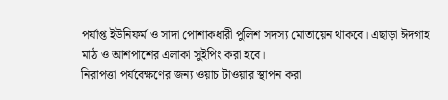পর্যাপ্ত ইউনিফর্ম ও সাদা পোশাকধারী পুলিশ সদস্য মোতায়েন থাকবে। এছাড়া ঈদগাহ মাঠ ও আশপাশের এলাকা সুইপিং করা হবে।
নিরাপত্তা পর্যবেক্ষণের জন্য ওয়াচ টাওয়ার স্থাপন করা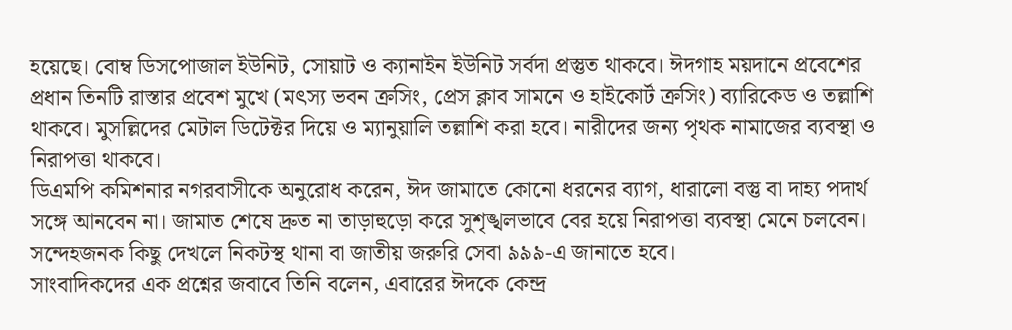হয়েছে। বোম্ব ডিসপোজাল ইউনিট, সোয়াট ও ক্যানাইন ইউনিট সর্বদা প্রস্তুত থাকবে। ঈদগাহ ময়দানে প্রবেশের প্রধান তিনটি রাস্তার প্রবেশ মুখে (মৎস্য ভবন ক্রসিং, প্রেস ক্লাব সামনে ও হাইকোর্ট ক্রসিং) ব্যারিকেড ও তল্লাশি থাকবে। মুসল্লিদের মেটাল ডিটেক্টর দিয়ে ও ম্যানুয়ালি তল্লাশি করা হবে। নারীদের জন্য পৃথক নামাজের ব্যবস্থা ও নিরাপত্তা থাকবে।
ডিএমপি কমিশনার নগরবাসীকে অনুরোধ করেন, ঈদ জামাতে কোনো ধরনের ব্যাগ, ধারালো বস্তু বা দাহ্য পদার্থ সঙ্গে আনবেন না। জামাত শেষে দ্রুত না তাড়াহুড়ো করে সুশৃঙ্খলভাবে বের হয়ে নিরাপত্তা ব্যবস্থা মেনে চলবেন। সন্দেহজনক কিছু দেখলে নিকটস্থ থানা বা জাতীয় জরুরি সেবা ৯৯৯-এ জানাতে হবে।
সাংবাদিকদের এক প্রশ্নের জবাবে তিনি বলেন, এবারের ঈদকে কেন্দ্র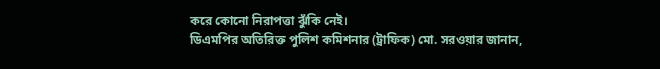করে কোনো নিরাপত্তা ঝুঁকি নেই।
ডিএমপির অতিরিক্ত পুলিশ কমিশনার (ট্রাফিক) মো. সরওয়ার জানান,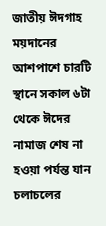জাতীয় ঈদগাহ ময়দানের আশপাশে চারটি স্থানে সকাল ৬টা থেকে ঈদের নামাজ শেষ না হওয়া পর্যন্ত যান চলাচলের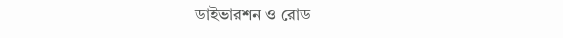ডাইভারশন ও রোড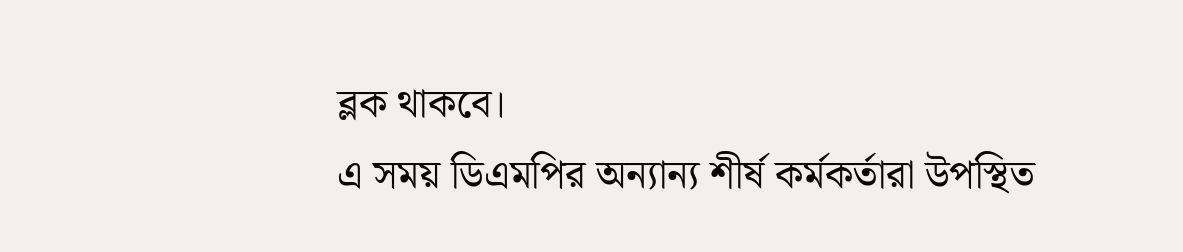ব্লক থাকবে।
এ সময় ডিএমপির অন্যান্য শীর্ষ কর্মকর্তারা উপস্থিত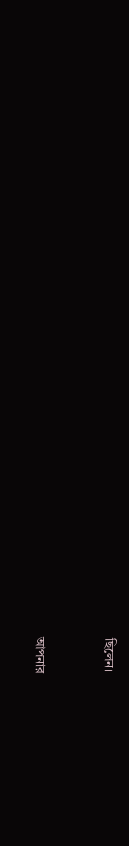ছিলেন।


আপনার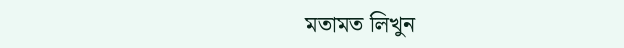মতামত লিখুন